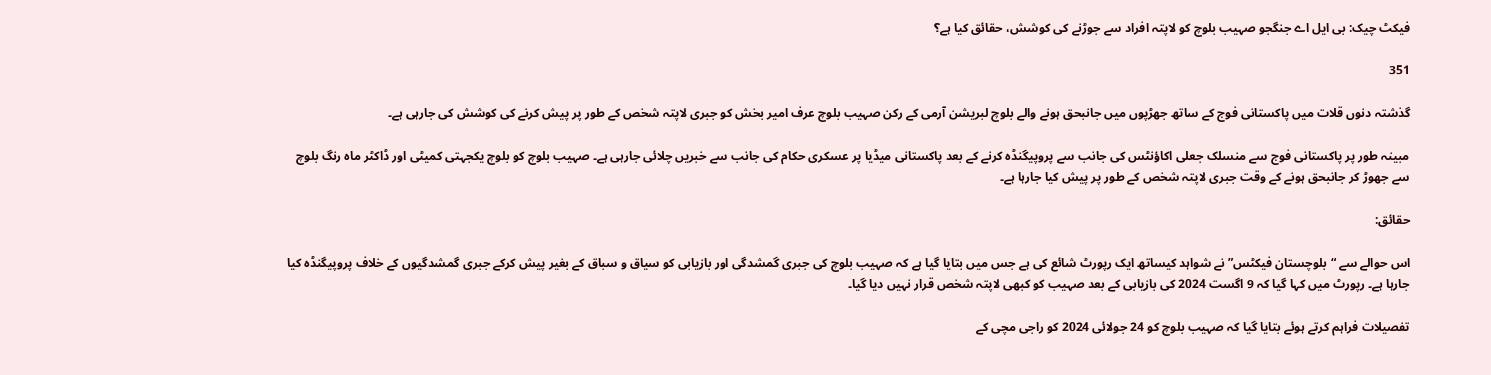فیکٹ چیک: بی ایل اے جنگجو صہیب بلوچ کو لاپتہ افراد سے جوڑنے کی کوشش، حقائق کیا ہے؟

351

گذشتہ دنوں قلات میں پاکستانی فوج کے ساتھ جھڑپوں میں جانبحق ہونے والے بلوچ لبریشن آرمی کے رکن صہیب بلوچ عرف امیر بخش کو جبری لاپتہ شخص کے طور پر پیش کرنے کی کوشش کی جارہی ہے۔

مبینہ طور پر پاکستانی فوج سے منسلک جعلی اکاؤنٹس کی جانب سے پروپیگنڈہ کرنے کے بعد پاکستانی میڈیا پر عسکری حکام کی جانب سے خبریں چلائی جارہی ہے۔ صہیب بلوچ کو بلوچ یکجہتی کمیٹی اور ڈاکٹر ماہ رنگ بلوچ سے جھوڑ کر جانبحق ہونے کے وقت جبری لاپتہ شخص کے طور پر پیش کیا جارہا ہے۔

حقائق:

اس حوالے سے “بلوچستان فیکٹس” نے شواہد کیساتھ ایک رپورٹ شائع کی ہے جس میں بتایا گیا ہے کہ صہیب بلوچ کی جبری گمشدگی اور بازیابی کو سیاق و سباق کے بغیر پیش کرکے جبری گمشدگیوں کے خلاف پروپیگنڈہ کیا جارہا ہے۔ رپورٹ میں کہا گیا کہ 9 اگست 2024 کی بازیابی کے بعد صہیب کو کبھی لاپتہ شخص قرار نہیں دیا گیا۔

تفصیلات فراہم کرتے ہوئے بتایا گیا کہ صہیب بلوچ کو 24 جولائی 2024 کو راجی مچی کے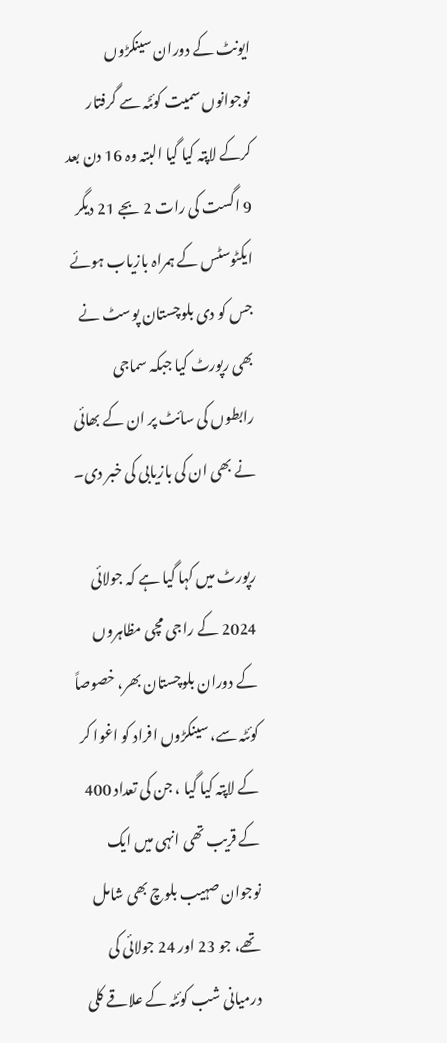ایونٹ کے دوران سینکڑوں نوجوانوں سمیت کوئٹہ سے گرفتار کرکے لاپتہ کیا گیا البتہ وہ 16 دن بعد 9 اگست کی رات 2 بجے 21 دیگر ایکٹوسٹس کے ہمراہ بازیاب ہوئے جس کو دی بلوچستان پوسٹ نے بھی رپورٹ کیا جبکہ سماجی رابطوں کی سائٹ پر ان کے بھائی نے بھی ان کی بازیابی کی خبر دی۔

رپورٹ میں کہا گیا ہے کہ جولائی 2024 کے راجی مچی مظاہروں کے دوران بلوچستان بھر، خصوصاً کوئٹہ سے، سینکڑوں افراد کو اغوا کر کے لاپتہ کیا گیا ، جن کی تعداد 400 کے قریب تھی انہی میں ایک نوجوان صہیب بلوچ بھی شامل تھے، جو 23 اور 24 جولائی کی درمیانی شب کوئٹہ کے علاقے کلی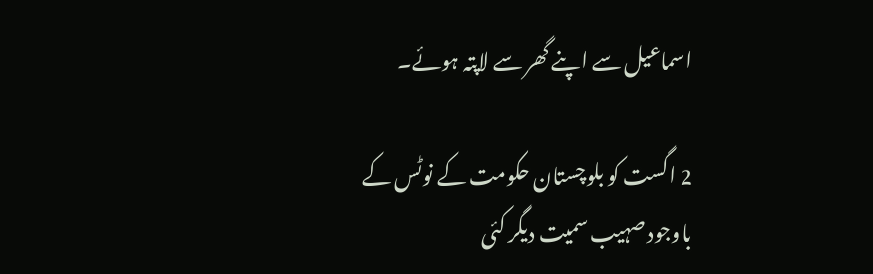اسماعیل سے اپنے گھر سے لاپتہ ہوئے۔

2 اگست کو بلوچستان حکومت کے نوٹس کے باوجود صہیب سمیت دیگر کئی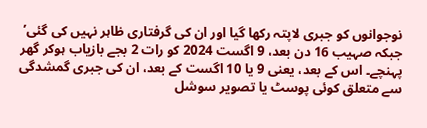نوجوانوں کو جبری لاپتہ رکھا گیا اور ان کی گرفتاری ظاہر نہیں کی گئی’ جبکہ صہیب 16 دن بعد، 9 اگست 2024 کو رات 2 بجے بازیاب ہوکر گھر پہنچے۔ اس کے بعد، یعنی 9 یا 10 اگست کے بعد، ان کی جبری گمشدگی سے متعلق کوئی پوسٹ یا تصویر سوشل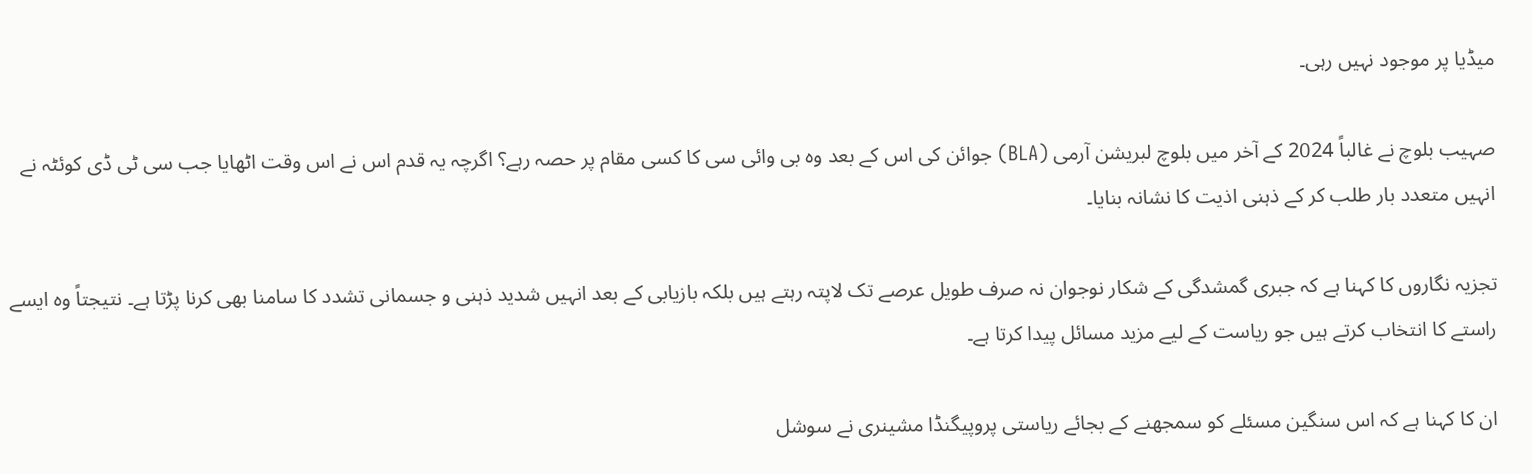میڈیا پر موجود نہیں رہی۔

صہیب بلوچ نے غالباً 2024 کے آخر میں بلوچ لبریشن آرمی (BLA) جوائن کی اس کے بعد وہ بی وائی سی کا کسی مقام پر حصہ رہے؟ اگرچہ یہ قدم اس نے اس وقت اٹھایا جب سی ٹی ڈی کوئٹہ نے انہیں متعدد بار طلب کر کے ذہنی اذیت کا نشانہ بنایا۔

تجزیہ نگاروں کا کہنا ہے کہ جبری گمشدگی کے شکار نوجوان نہ صرف طویل عرصے تک لاپتہ رہتے ہیں بلکہ بازیابی کے بعد انہیں شدید ذہنی و جسمانی تشدد کا سامنا بھی کرنا پڑتا ہے۔ نتیجتاً وہ ایسے راستے کا انتخاب کرتے ہیں جو ریاست کے لیے مزید مسائل پیدا کرتا ہے۔

ان کا کہنا ہے کہ اس سنگین مسئلے کو سمجھنے کے بجائے ریاستی پروپیگنڈا مشینری نے سوشل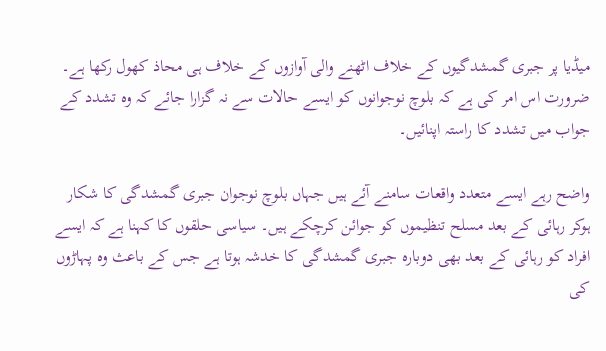میڈیا پر جبری گمشدگیوں کے خلاف اٹھنے والی آوازوں کے خلاف ہی محاذ کھول رکھا ہے۔ ضرورت اس امر کی ہے کہ بلوچ نوجوانوں کو ایسے حالات سے نہ گزارا جائے کہ وہ تشدد کے جواب میں تشدد کا راستہ اپنائیں۔

واضح رہے ایسے متعدد واقعات سامنے آئے ہیں جہاں بلوچ نوجوان جبری گمشدگی کا شکار ہوکر رہائی کے بعد مسلح تنظیموں کو جوائن کرچکے ہیں۔ سیاسی حلقوں کا کہنا ہے کہ ایسے افراد کو رہائی کے بعد بھی دوبارہ جبری گمشدگی کا خدشہ ہوتا ہے جس کے باعث وہ پہاڑوں کی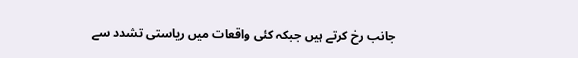جانب رخ کرتے ہیں جبکہ کئی واقعات میں ریاستی تشدد سے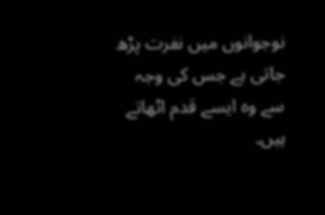نوجوانوں میں نفرت پڑھ جاتی ہے جس کی وجہ سے وہ ایسے قدم اٹھاتے ہیں۔